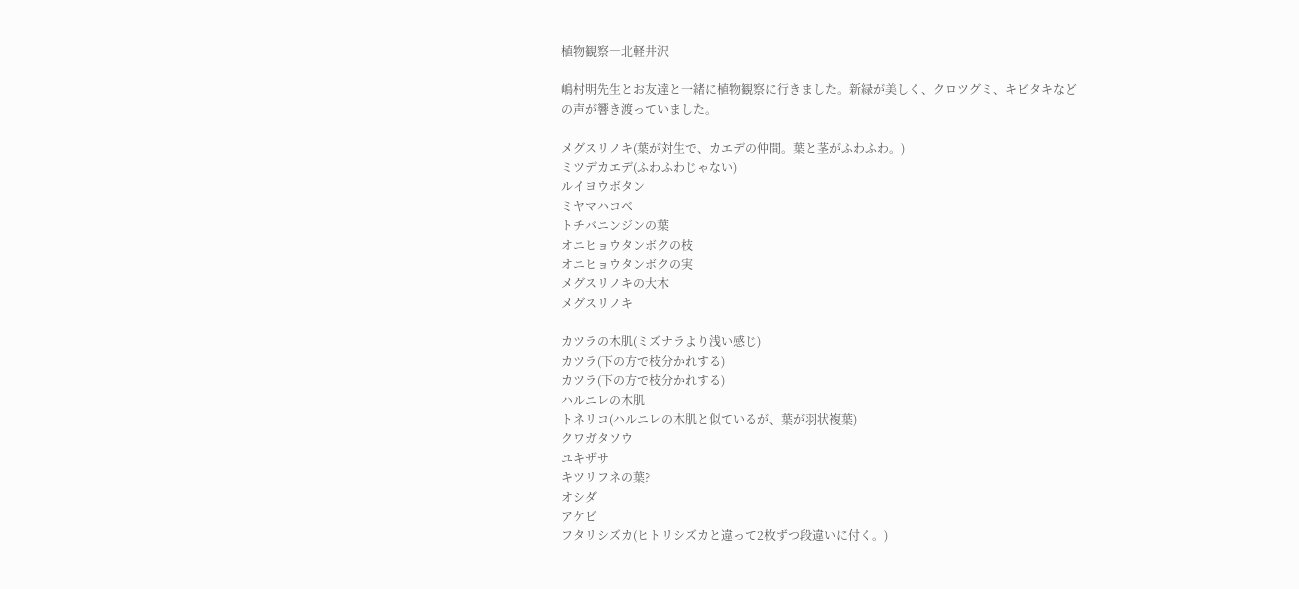植物観察―北軽井沢

嶋村明先生とお友達と一緒に植物観察に行きました。新緑が美しく、クロツグミ、キビタキなどの声が響き渡っていました。

メグスリノキ(葉が対生で、カエデの仲間。葉と茎がふわふわ。)
ミツデカエデ(ふわふわじゃない)
ルイヨウボタン
ミヤマハコベ
トチバニンジンの葉
オニヒョウタンボクの枝
オニヒョウタンボクの実
メグスリノキの大木
メグスリノキ

カツラの木肌(ミズナラより浅い感じ)
カツラ(下の方で枝分かれする)
カツラ(下の方で枝分かれする)
ハルニレの木肌
トネリコ(ハルニレの木肌と似ているが、葉が羽状複葉)
クワガタソウ
ユキザサ
キツリフネの葉?
オシダ
アケビ
フタリシズカ(ヒトリシズカと違って2枚ずつ段違いに付く。)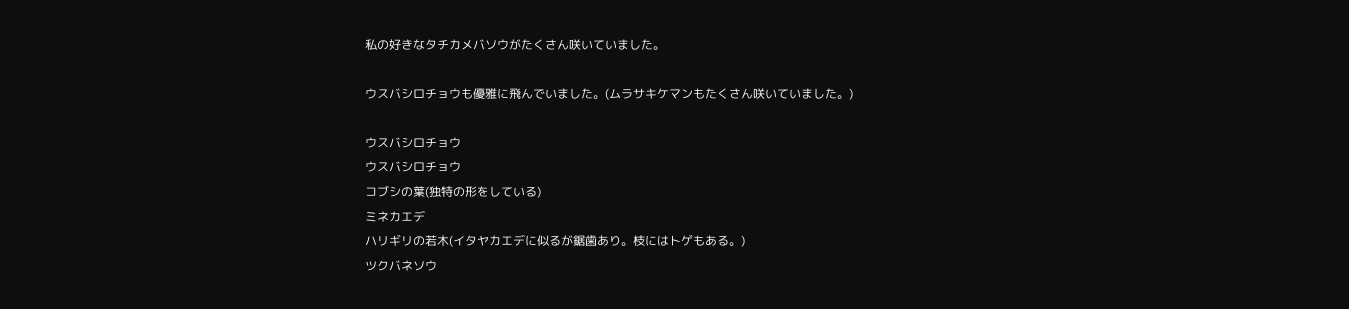私の好きなタチカメバソウがたくさん咲いていました。

ウスバシロチョウも優雅に飛んでいました。(ムラサキケマンもたくさん咲いていました。)

ウスバシロチョウ
ウスバシロチョウ
コブシの葉(独特の形をしている)
ミネカエデ
ハリギリの若木(イタヤカエデに似るが鋸歯あり。枝にはトゲもある。)
ツクバネソウ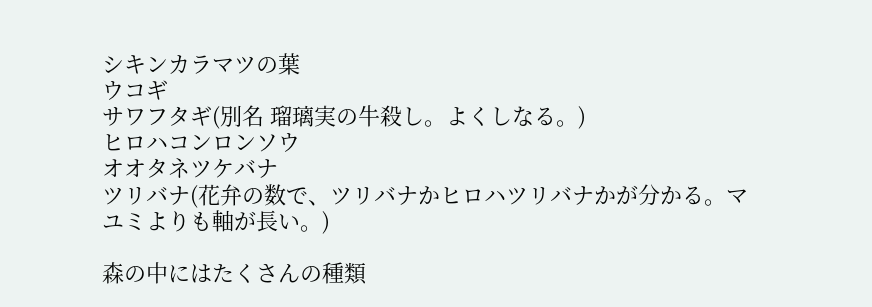シキンカラマツの葉
ウコギ
サワフタギ(別名 瑠璃実の牛殺し。よくしなる。)
ヒロハコンロンソウ
オオタネツケバナ
ツリバナ(花弁の数で、ツリバナかヒロハツリバナかが分かる。マユミよりも軸が長い。)

森の中にはたくさんの種類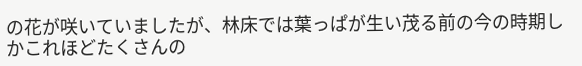の花が咲いていましたが、林床では葉っぱが生い茂る前の今の時期しかこれほどたくさんの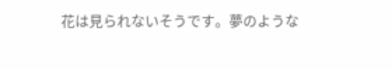花は見られないそうです。夢のような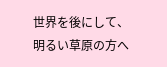世界を後にして、明るい草原の方へ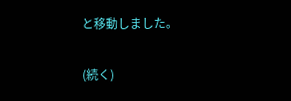と移動しました。

(続く)